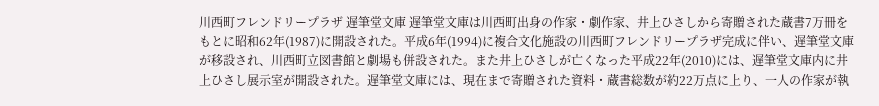川西町フレンドリープラザ 遅筆堂文庫 遅筆堂文庫は川西町出身の作家・劇作家、井上ひさしから寄贈された蔵書7万冊をもとに昭和62年(1987)に開設された。平成6年(1994)に複合文化施設の川西町フレンドリープラザ完成に伴い、遅筆堂文庫が移設され、川西町立図書館と劇場も併設された。また井上ひさしが亡くなった平成22年(2010)には、遅筆堂文庫内に井上ひさし展示室が開設された。遅筆堂文庫には、現在まで寄贈された資料・蔵書総数が約22万点に上り、一人の作家が執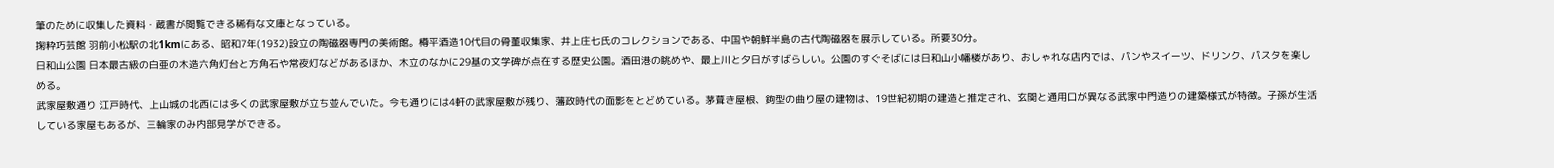筆のために収集した資料・蔵書が閲覧できる稀有な文庫となっている。
掬粋巧芸館 羽前小松駅の北1kmにある、昭和7年(1932)設立の陶磁器専門の美術館。樽平酒造10代目の骨董収集家、井上庄七氏のコレクションである、中国や朝鮮半島の古代陶磁器を展示している。所要30分。
日和山公園 日本最古級の白亜の木造六角灯台と方角石や常夜灯などがあるほか、木立のなかに29基の文学碑が点在する歴史公園。酒田港の眺めや、最上川と夕日がすばらしい。公園のすぐそばには日和山小幡楼があり、おしゃれな店内では、パンやスイーツ、ドリンク、パスタを楽しめる。
武家屋敷通り 江戸時代、上山城の北西には多くの武家屋敷が立ち並んでいた。今も通りには4軒の武家屋敷が残り、藩政時代の面影をとどめている。茅葺き屋根、鉤型の曲り屋の建物は、19世紀初期の建造と推定され、玄関と通用口が異なる武家中門造りの建築様式が特徴。子孫が生活している家屋もあるが、三輪家のみ内部見学ができる。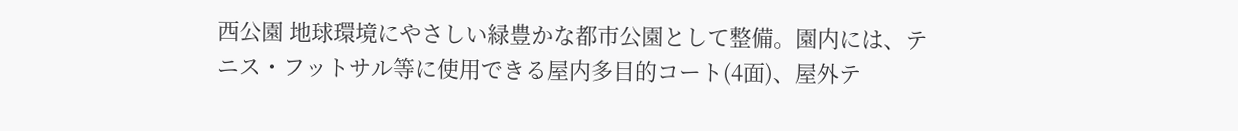西公園 地球環境にやさしい緑豊かな都市公園として整備。園内には、テニス・フットサル等に使用できる屋内多目的コート(4面)、屋外テ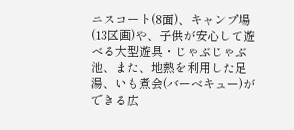ニスコート(8面)、キャンプ場(13区画)や、子供が安心して遊べる大型遊具・じゃぶじゃぶ池、また、地熱を利用した足湯、いも煮会(バーベキュー)ができる広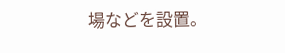場などを設置。